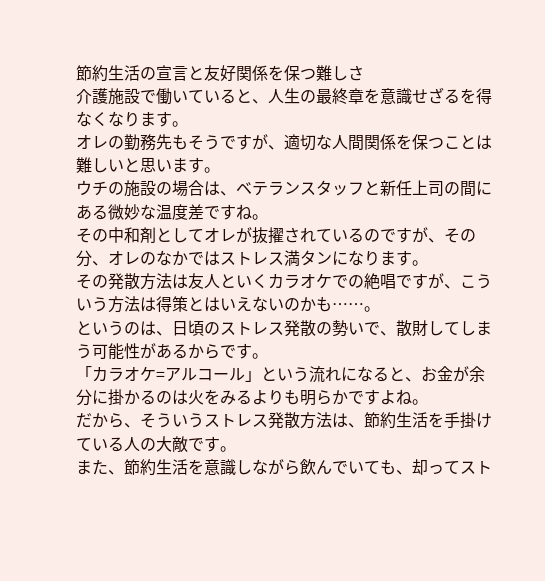節約生活の宣言と友好関係を保つ難しさ
介護施設で働いていると、人生の最終章を意識せざるを得なくなります。
オレの勤務先もそうですが、適切な人間関係を保つことは難しいと思います。
ウチの施設の場合は、ベテランスタッフと新任上司の間にある微妙な温度差ですね。
その中和剤としてオレが抜擢されているのですが、その分、オレのなかではストレス満タンになります。
その発散方法は友人といくカラオケでの絶唱ですが、こういう方法は得策とはいえないのかも……。
というのは、日頃のストレス発散の勢いで、散財してしまう可能性があるからです。
「カラオケ=アルコール」という流れになると、お金が余分に掛かるのは火をみるよりも明らかですよね。
だから、そういうストレス発散方法は、節約生活を手掛けている人の大敵です。
また、節約生活を意識しながら飲んでいても、却ってスト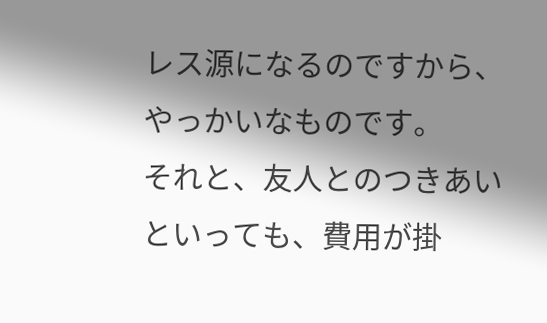レス源になるのですから、やっかいなものです。
それと、友人とのつきあいといっても、費用が掛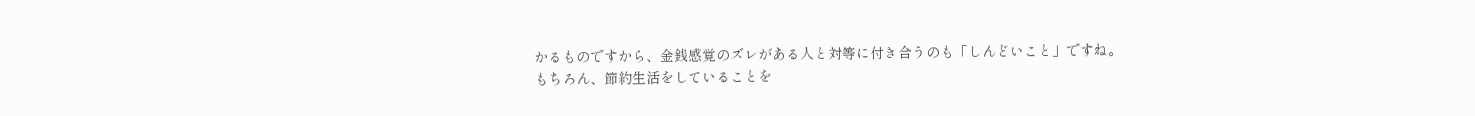かるものですから、金銭感覚のズレがある人と対等に付き合うのも「しんどいこと」ですね。
もちろん、節約生活をしていることを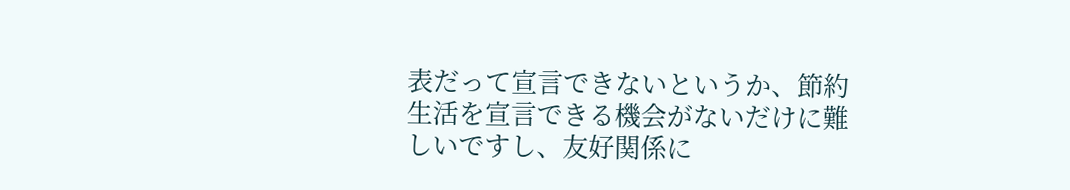表だって宣言できないというか、節約生活を宣言できる機会がないだけに難しいですし、友好関係に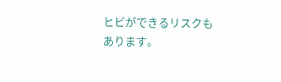ヒビができるリスクもあります。